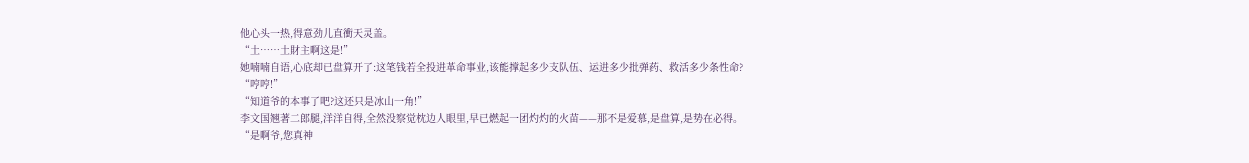他心头一热,得意劲儿直衝天灵盖。
“土……土財主啊这是!”
她喃喃自语,心底却已盘算开了:这笔钱若全投进革命事业,该能撑起多少支队伍、运进多少批弹药、救活多少条性命?
“哼哼!”
“知道爷的本事了吧?这还只是冰山一角!”
李文国翘著二郎腿,洋洋自得,全然没察觉枕边人眼里,早已燃起一团灼灼的火苗——那不是爱慕,是盘算,是势在必得。
“是啊爷,您真神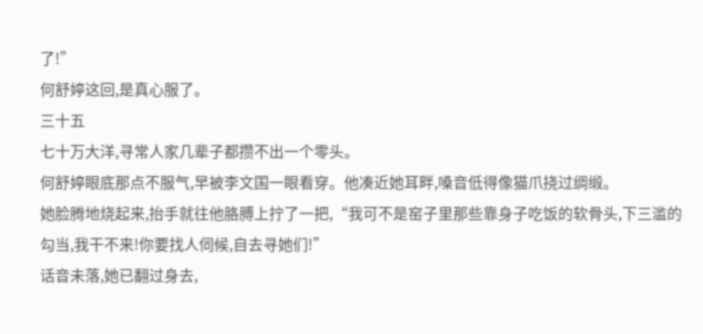了!”
何舒婷这回,是真心服了。
三十五
七十万大洋,寻常人家几辈子都攒不出一个零头。
何舒婷眼底那点不服气,早被李文国一眼看穿。他凑近她耳畔,嗓音低得像猫爪挠过绸缎。
她脸腾地烧起来,抬手就往他胳膊上拧了一把,“我可不是窑子里那些靠身子吃饭的软骨头,下三滥的勾当,我干不来!你要找人伺候,自去寻她们!”
话音未落,她已翻过身去,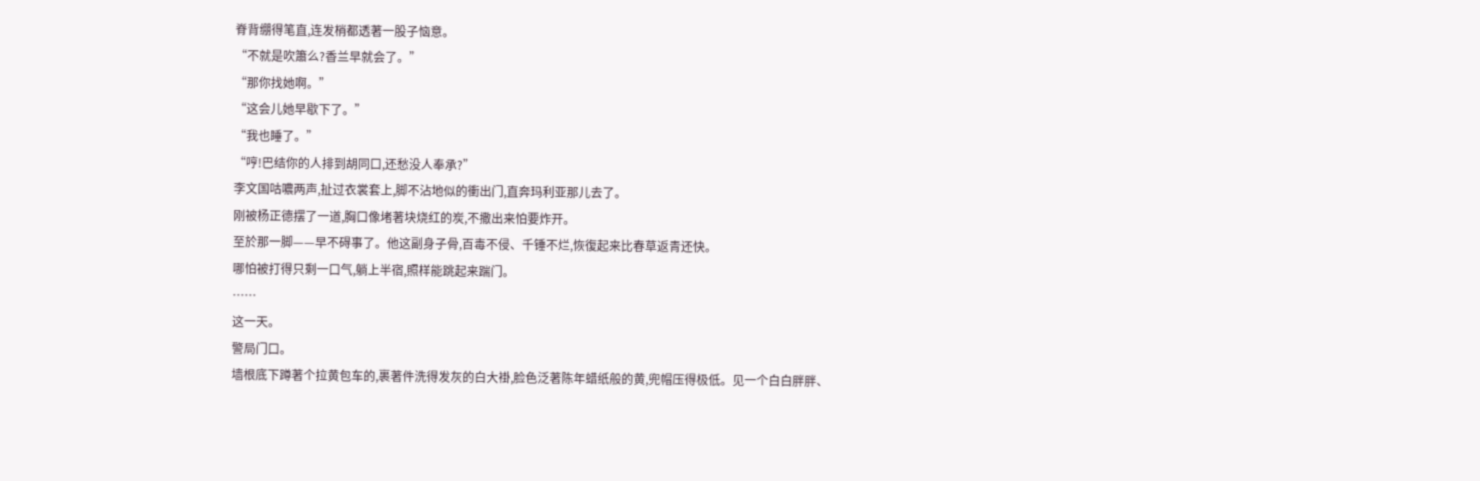脊背绷得笔直,连发梢都透著一股子恼意。
“不就是吹簫么?香兰早就会了。”
“那你找她啊。”
“这会儿她早歇下了。”
“我也睡了。”
“哼!巴结你的人排到胡同口,还愁没人奉承?”
李文国咕噥两声,扯过衣裳套上,脚不沾地似的衝出门,直奔玛利亚那儿去了。
刚被杨正德摆了一道,胸口像堵著块烧红的炭,不撒出来怕要炸开。
至於那一脚——早不碍事了。他这副身子骨,百毒不侵、千锤不烂,恢復起来比春草返青还快。
哪怕被打得只剩一口气,躺上半宿,照样能跳起来踹门。
……
这一天。
警局门口。
墙根底下蹲著个拉黄包车的,裹著件洗得发灰的白大褂,脸色泛著陈年蜡纸般的黄,兜帽压得极低。见一个白白胖胖、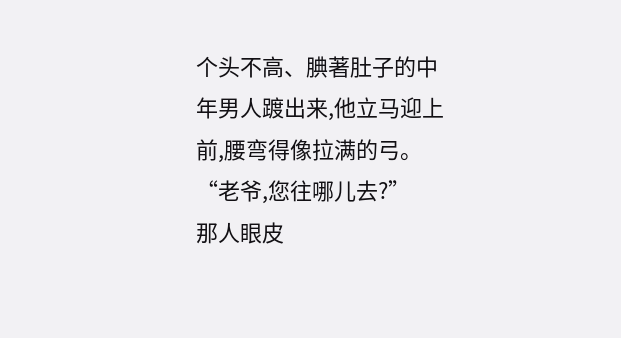个头不高、腆著肚子的中年男人踱出来,他立马迎上前,腰弯得像拉满的弓。
“老爷,您往哪儿去?”
那人眼皮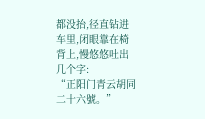都没抬,径直钻进车里,闭眼靠在椅背上,慢悠悠吐出几个字:
“正阳门青云胡同二十六號。”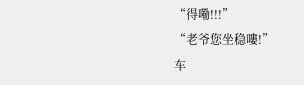“得嘞!!!”
“老爷您坐稳嘍!”
车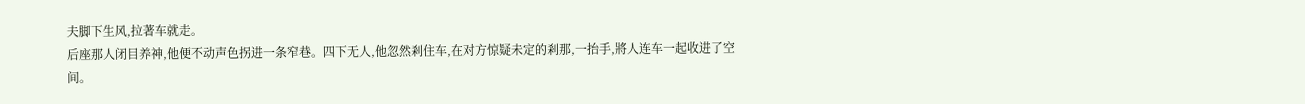夫脚下生风,拉著车就走。
后座那人闭目养神,他便不动声色拐进一条窄巷。四下无人,他忽然剎住车,在对方惊疑未定的剎那,一抬手,將人连车一起收进了空间。